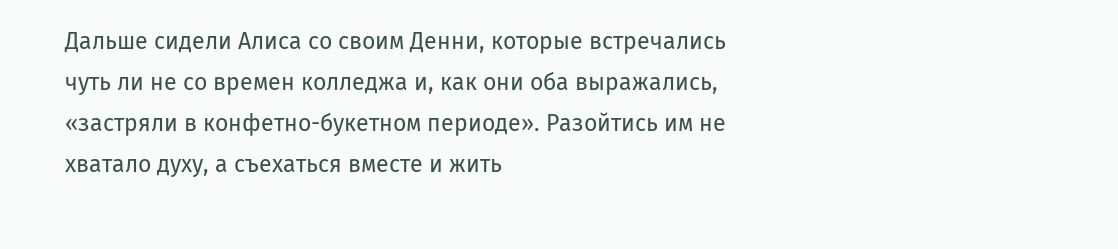Дальше сидели Алиса со своим Денни, которые встречались чуть ли не со времен колледжа и, как они оба выражались, «застряли в конфетно-букетном периоде». Разойтись им не хватало духу, а съехаться вместе и жить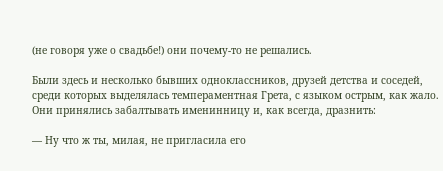(не говоря уже о свадьбе!) они почему-то не решались.

Были здесь и несколько бывших одноклассников, друзей детства и соседей, среди которых выделялась темпераментная Грета, с языком острым, как жало. Они принялись забалтывать именинницу и, как всегда, дразнить:

— Ну что ж ты, милая, не пригласила его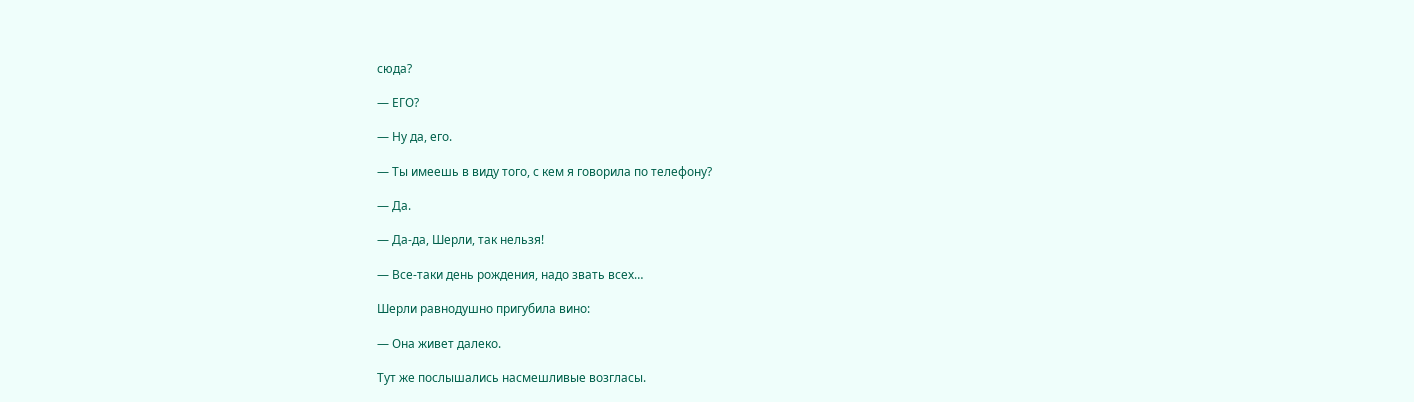сюда?

— ЕГО?

— Ну да, его.

— Ты имеешь в виду того, с кем я говорила по телефону?

— Да.

— Да-да, Шерли, так нельзя!

— Все-таки день рождения, надо звать всех…

Шерли равнодушно пригубила вино:

— Она живет далеко.

Тут же послышались насмешливые возгласы.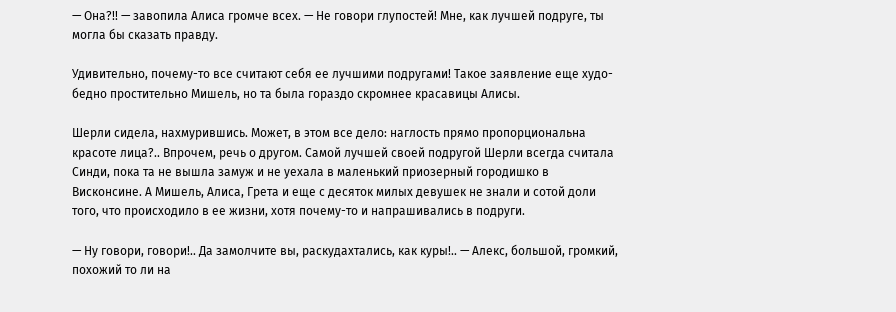— Она?!! — завопила Алиса громче всех. — Не говори глупостей! Мне, как лучшей подруге, ты могла бы сказать правду.

Удивительно, почему-то все считают себя ее лучшими подругами! Такое заявление еще худо-бедно простительно Мишель, но та была гораздо скромнее красавицы Алисы.

Шерли сидела, нахмурившись. Может, в этом все дело: наглость прямо пропорциональна красоте лица?.. Впрочем, речь о другом. Самой лучшей своей подругой Шерли всегда считала Синди, пока та не вышла замуж и не уехала в маленький приозерный городишко в Висконсине. А Мишель, Алиса, Грета и еще с десяток милых девушек не знали и сотой доли того, что происходило в ее жизни, хотя почему-то и напрашивались в подруги.

— Ну говори, говори!.. Да замолчите вы, раскудахтались, как куры!.. — Алекс, большой, громкий, похожий то ли на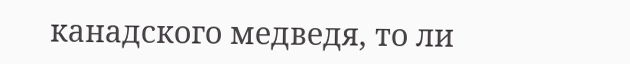канадского медведя, то ли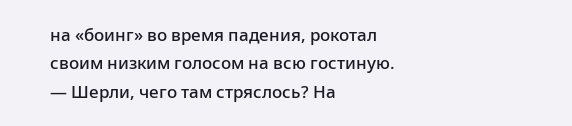на «боинг» во время падения, рокотал своим низким голосом на всю гостиную. — Шерли, чего там стряслось? На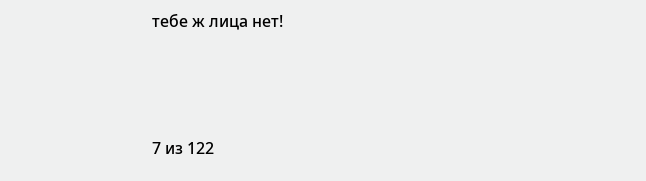тебе ж лица нет!



7 из 122